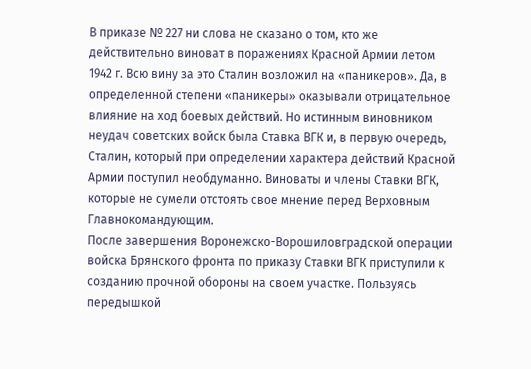В приказе № 227 ни слова не сказано о том, кто же действительно виноват в поражениях Красной Армии летом 1942 г. Всю вину за это Сталин возложил на «паникеров». Да, в определенной степени «паникеры» оказывали отрицательное влияние на ход боевых действий. Но истинным виновником неудач советских войск была Ставка ВГК и, в первую очередь, Сталин, который при определении характера действий Красной Армии поступил необдуманно. Виноваты и члены Ставки ВГК, которые не сумели отстоять свое мнение перед Верховным Главнокомандующим.
После завершения Воронежско-Ворошиловградской операции войска Брянского фронта по приказу Ставки ВГК приступили к созданию прочной обороны на своем участке. Пользуясь передышкой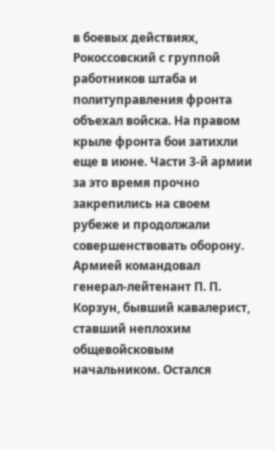в боевых действиях, Рокоссовский с группой работников штаба и политуправления фронта объехал войска. На правом крыле фронта бои затихли еще в июне. Части 3-й армии за это время прочно закрепились на своем рубеже и продолжали совершенствовать оборону. Армией командовал генерал-лейтенант П. П. Корзун, бывший кавалерист, ставший неплохим общевойсковым начальником. Остался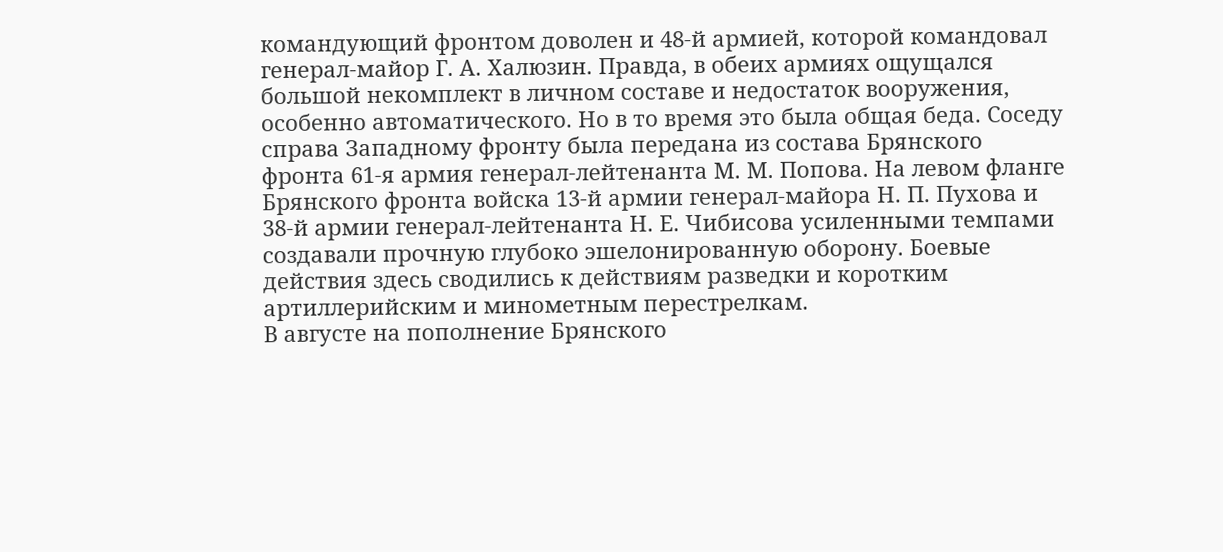командующий фронтом доволен и 48-й армией, которой командовал генерал-майор Г. А. Халюзин. Правда, в обеих армиях ощущался большой некомплект в личном составе и недостаток вооружения, особенно автоматического. Но в то время это была общая беда. Соседу справа Западному фронту была передана из состава Брянского фронта 61-я армия генерал-лейтенанта М. М. Попова. На левом фланге Брянского фронта войска 13-й армии генерал-майора Н. П. Пухова и 38-й армии генерал-лейтенанта Н. Е. Чибисова усиленными темпами создавали прочную глубоко эшелонированную оборону. Боевые действия здесь сводились к действиям разведки и коротким артиллерийским и минометным перестрелкам.
В августе на пополнение Брянского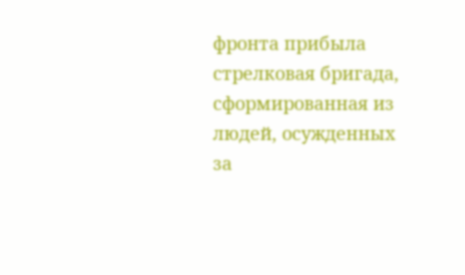фронта прибыла стрелковая бригада, сформированная из людей, осужденных за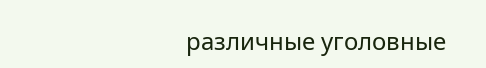различные уголовные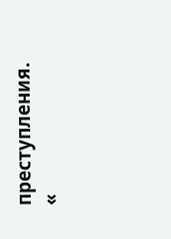преступления. «